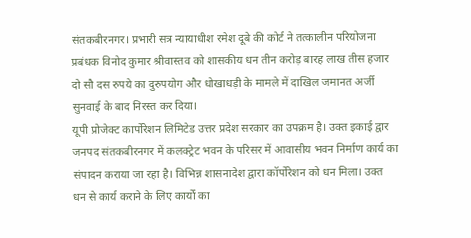संतकबीरनगर। प्रभारी सत्र न्यायाधीश रमेश दूबे की कोर्ट ने तत्कालीन परियोजना प्रबंधक विनोद कुमार श्रीवास्तव को शासकीय धन तीन करोड़ बारह लाख तीस हजार दो सौ दस रुपये का दुरुपयोग और धोखाधड़ी के मामले में दाखिल जमानत अर्जी सुनवाई के बाद निरस्त कर दिया।
यूपी प्रोजेक्ट कार्पोरेशन लिमिटेड उत्तर प्रदेश सरकार का उपक्रम है। उक्त इकाई द्वार जनपद संतकबीरनगर में कलक्ट्रेट भवन के परिसर में आवासीय भवन निर्माण कार्य का संपादन कराया जा रहा है। विभिन्न शासनादेश द्वारा कॉर्पोरेशन को धन मिला। उक्त धन से कार्य कराने के लिए कार्यों का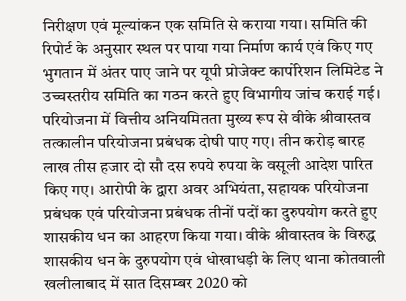निरीक्षण एवं मूल्यांकन एक समिति से कराया गया। समिति की रिपोर्ट के अनुसार स्थल पर पाया गया निर्माण कार्य एवं किए गए भुगतान में अंतर पाए जाने पर यूपी प्रोजेक्ट कार्पोरेशन लिमिटेड ने उच्चस्तरीय समिति का गठन करते हुए विभागीय जांच कराई गई।
परियोजना में वित्तीय अनियमितता मुख्य रूप से वीके श्रीवास्तव तत्कालीन परियोजना प्रबंधक दोषी पाए गए। तीन करोड़ बारह लाख तीस हजार दो सौ दस रुपये रुपया के वसूली आदेश पारित किए गए। आरोपी के द्वारा अवर अभियंता, सहायक परियोजना प्रबंधक एवं परियोजना प्रबंधक तीनों पदों का दुरुपयोग करते हुए शासकीय धन का आहरण किया गया। वीके श्रीवास्तव के विरुद्ध शासकीय धन के दुरुपयोग एवं धोखाधड़ी के लिए थाना कोतवाली खलीलाबाद में सात दिसम्बर 2020 को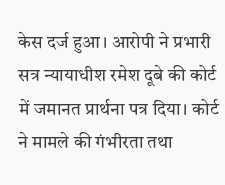केस दर्ज हुआ। आरोपी ने प्रभारी सत्र न्यायाधीश रमेश दूबे की कोर्ट में जमानत प्रार्थना पत्र दिया। कोर्ट ने मामले की गंभीरता तथा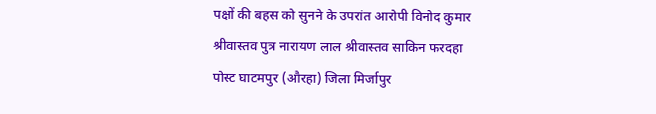पक्षों की बहस को सुनने के उपरांत आरोपी विनोद कुमार श्रीवास्तव पुत्र नारायण लाल श्रीवास्तव साकिन फरदहा पोस्ट घाटमपुर (औरहा) जिला मिर्जापुर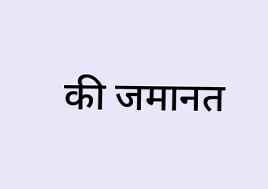की जमानत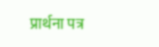प्रार्थना पत्र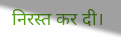निरस्त कर दी।